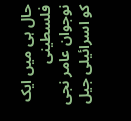حال ہی میں ایک فلسطینی نوجوان عامر نجی کو اسرائیلی جیل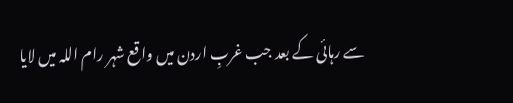سے رہائی کے بعد جب غربِ اردن میں واقع شہر رام اللہ میں لایا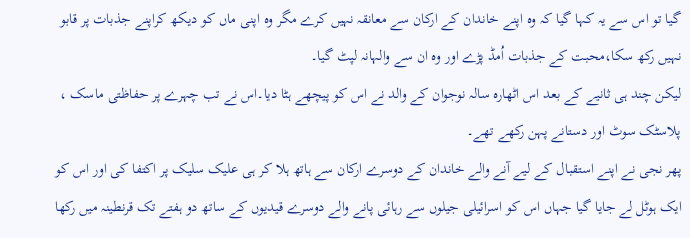گیا تو اس سے یہ کہا گیا کہ وہ اپنے خاندان کے ارکان سے معانقہ نہیں کرے مگر وہ اپنی ماں کو دیکھ کراپنے جذبات پر قابو نہیں رکھ سکا،محبت کے جذبات اُمڈ پڑے اور وہ ان سے والہانہ لپٹ گیا۔
لیکن چند ہی ثانیے کے بعد اس اٹھارہ سالہ نوجوان کے والد نے اس کو پیچھے ہٹا دیا۔اس نے تب چہرے پر حفاظتی ماسک ، پلاسٹک سوٹ اور دستانے پہن رکھے تھے۔
پھر نجی نے اپنے استقبال کے لیے آنے والے خاندان کے دوسرے ارکان سے ہاتھ ہلا کر ہی علیک سلیک پر اکتفا کی اور اس کو ایک ہوٹل لے جایا گیا جہاں اس کو اسرائیلی جیلوں سے رہائی پانے والے دوسرے قیدیوں کے ساتھ دو ہفتے تک قرنطینہ میں رکھا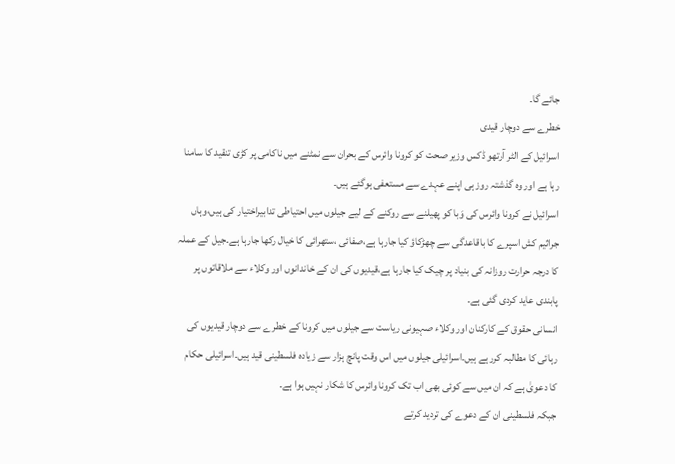جائے گا۔
خطرے سے دوچار قیدی
اسرائیل کے الٹر آرتھو ڈکس وزیر صحت کو کرونا وائرس کے بحران سے نمٹنے میں ناکامی پر کڑی تنقید کا سامنا رہا ہے اور وہ گذشتہ روز ہی اپنے عہدے سے مستعفی ہوگئے ہیں۔
اسرائیل نے کرونا وائرس کی وَبا کو پھیلنے سے روکنے کے لیے جیلوں میں احتیاطی تدابیراختیار کی ہیں،وہاں جراثیم کش اسپرے کا باقاعدگی سے چھڑکاؤ کیا جارہا ہے،صفائی ،ستھرائی کا خیال رکھا جارہا ہے۔جیل کے عملہ کا درجہ حرارت روزانہ کی بنیاد پر چیک کیا جارہا ہے،قیدیوں کی ان کے خاندانوں اور وکلاء سے ملاقاتوں پر پابندی عاید کردی گئی ہے۔
انسانی حقوق کے کارکنان اور وکلاء صہیونی ریاست سے جیلوں میں کرونا کے خطرے سے دوچار قیدیوں کی رہائی کا مطالبہ کررہے ہیں۔اسرائیلی جیلوں میں اس وقت پانچ ہزار سے زیادہ فلسطینی قید ہیں۔اسرائیلی حکام کا دعویٰ ہے کہ ان میں سے کوئی بھی اب تک کرونا وائرس کا شکار نہیں ہوا ہے۔
جبکہ فلسطینی ان کے دعوے کی تردید کرتے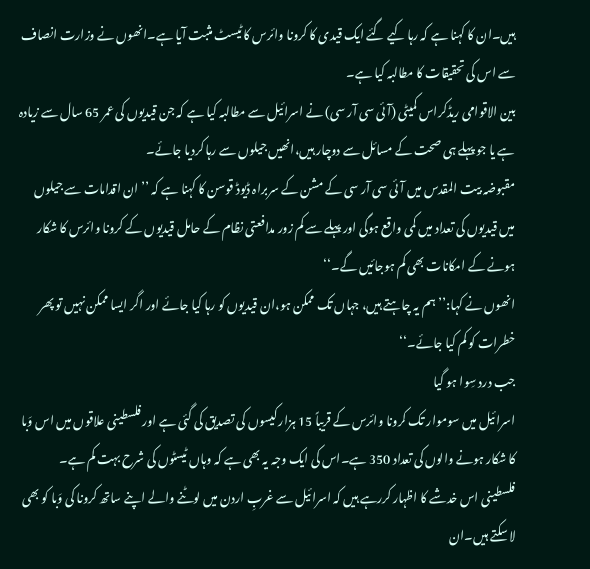ہیں۔ان کا کہنا ہے کہ رہا کیے گئے ایک قیدی کا کرونا وائرس کا ٹیسٹ مثبت آیا ہے۔انھوں نے وزارت انصاف سے اس کی تحقیقات کا مطالبہ کیا ہے۔
بین الاقوامی ریڈکراس کمیٹی (آئی سی آر سی) نے اسرائیل سے مطالبہ کیا ہے کہ جن قیدیوں کی عمر 65 سال سے زیادہ ہے یا جو پہلے ہی صحت کے مسائل سے دوچار ہیں،انھیں جیلوں سے رہا کردیا جائے۔
مقبوضہ بیت المقدس میں آئی سی آر سی کے مشن کے سربراہ ڈیوڈ قوسن کا کہنا ہے کہ ’’ ان اقدامات سے جیلوں میں قیدیوں کی تعداد میں کمی واقع ہوگی اور پہلے سے کم زور مدافعتی نظام کے حامل قیدیوں کے کرونا وائرس کا شکار ہونے کے امکانات بھی کم ہوجائیں گے۔‘‘
انھوں نے کہا:’’ ہم یہ چاہتے ہیں، جہاں تک ممکن ہو،ان قیدیوں کو رہا کیا جائے اور اگر ایسا ممکن نہیں تو پھر خطرات کو کم کیا جائے۔‘‘
جب درد سِوا ہو گیا
اسرائیل میں سوموار تک کرونا وائرس کے قریباً 15 ہزار کیسوں کی تصدیق کی گئی ہے اور فلسطینی علاقوں میں اس وَبا کا شکار ہونے والوں کی تعداد 350 ہے۔اس کی ایک وجہ یہ بھی ہے کہ وہاں ٹیسٹوں کی شرح بہت کم ہے۔
فلسطینی اس خدشے کا اظہار کررہے ہیں کہ اسرائیل سے غربِ اردن میں لوٹنے والے اپنے ساتھ کرونا کی وَبا کو بھی لا سکتے ہیں۔ان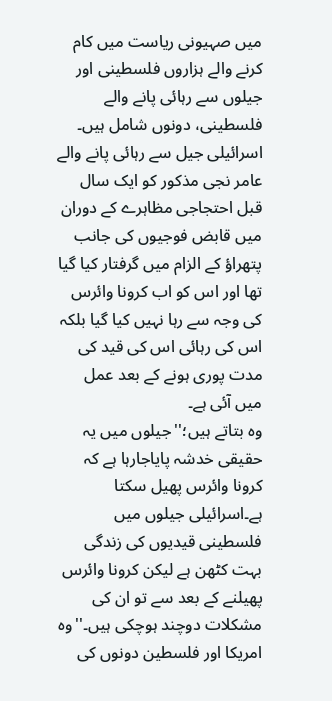میں صہیونی ریاست میں کام کرنے والے ہزاروں فلسطینی اور جیلوں سے رہائی پانے والے فلسطینی، دونوں شامل ہیں۔
اسرائیلی جیل سے رہائی پانے والے عامر نجی مذکور کو ایک سال قبل احتجاجی مظاہرے کے دوران میں قابض فوجیوں کی جانب پتھراؤ کے الزام میں گرفتار کیا گیا تھا اور اس کو اب کرونا وائرس کی وجہ سے رہا نہیں کیا گیا بلکہ اس کی رہائی اس کی قید کی مدت پوری ہونے کے بعد عمل میں آئی ہے۔
وہ بتاتے ہیں؛''جیلوں میں یہ حقیقی خدشہ پایاجارہا ہے کہ کرونا وائرس پھیل سکتا ہے۔اسرائیلی جیلوں میں فلسطینی قیدیوں کی زندگی بہت کٹھن ہے لیکن کرونا وائرس پھیلنے کے بعد سے تو ان کی مشکلات دوچند ہوچکی ہیں۔''وہ امریکا اور فلسطین دونوں کی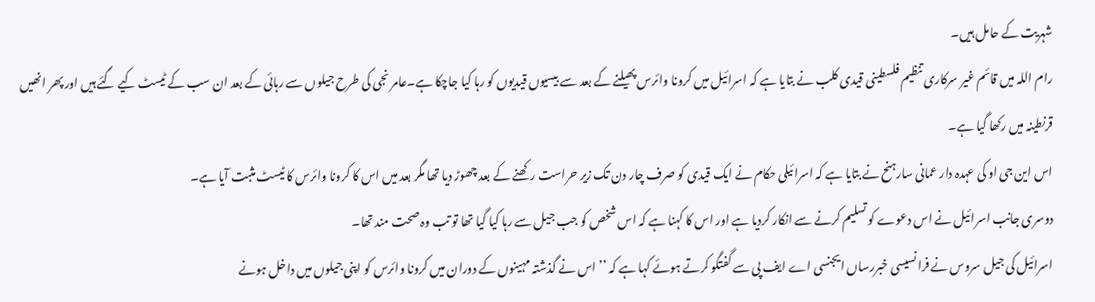شہریت کے حامل ہیں۔
رام اللہ میں قائم غیر سرکاری تنظیم فلسطینی قیدی کلب نے بتایا ہے کہ اسرائیل میں کرونا وائرس پھیلنے کے بعد سے بیسیوں قیدیوں کو رہا کیا جاچکا ہے۔عامر نجی کی طرح جیلوں سے رہائی کے بعد ان سب کے ٹیسٹ کیے گئے ہیں اور پھر انھیں قرنطینہ میں رکھا گیا ہے۔
اس این جی او کی عہدہ دار عمانی سارہنح نے بتایا ہے کہ اسرائیلی حکام نے ایک قیدی کو صرف چار دن تک زیر حراست رکھنے کے بعد چھوڑ دیا تھا مگر بعد میں اس کا کرونا وائرس کا ٹیسٹ مثبت آیا ہے۔
دوسری جانب اسرائیل نے اس دعوے کو تسلیم کرنے سے انکار کردیا ہے اور اس کا کہنا ہے کہ اس شخص کو جب جیل سے رہا کیا گیا تھا تو تب وہ صحت مند تھا۔
اسرائیل کی جیل سروس نے فرانسیسی خبررساں ایجنسی اے ایف پی سے گفتگو کرتے ہوئے کہا ہے کہ ’’ اس نے گذشتہ مہینوں کے دوران میں کرونا وائرس کو اپنی جیلوں میں داخل ہونے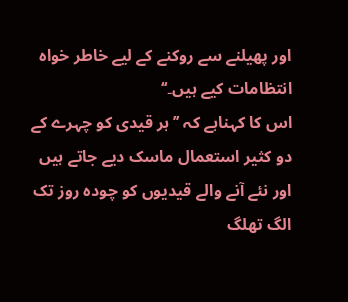اور پھیلنے سے روکنے کے لیے خاطر خواہ انتظامات کیے ہیں۔‘‘
اس کا کہناہے کہ ’’ہر قیدی کو چہرے کے دو کثیر استعمال ماسک دیے جاتے ہیں اور نئے آنے والے قیدیوں کو چودہ روز تک الگ تھلگ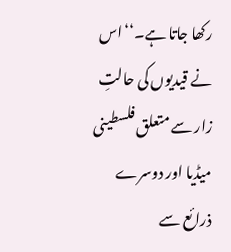رکھا جاتا ہے۔‘‘اس نے قیدیوں کی حالتِ زار سے متعلق فلسطینی میڈیا اور دوسرے ذرائع سے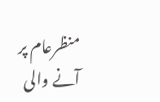منظرعام پر آنے والی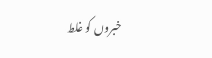خبروں کو غلط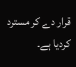قرار دے کر مسترد کردیا ہے۔